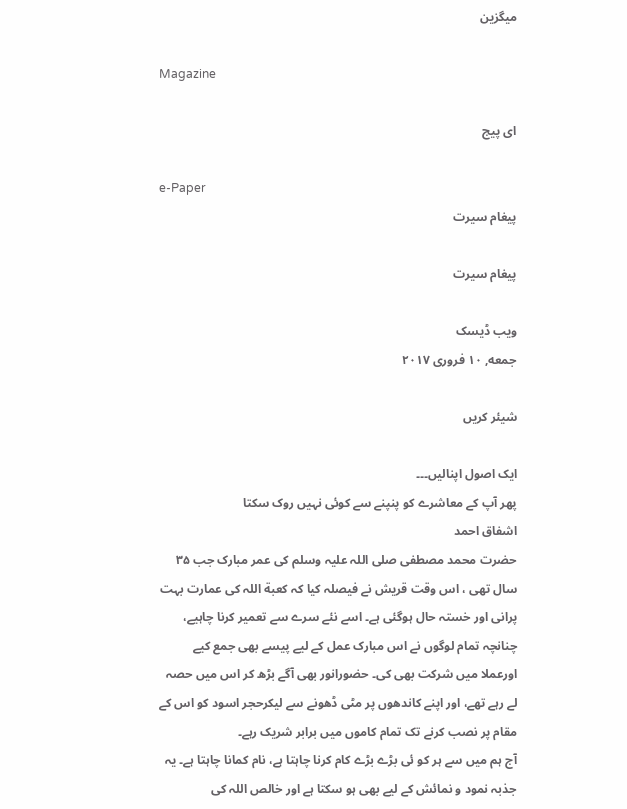میگزین

Magazine

ای پیج

e-Paper
پیغام سیرت

پیغام سیرت

ویب ڈیسک
جمعه, ۱۰ فروری ۲۰۱۷

شیئر کریں

ایک اصول اپنالیں۔۔۔
پھر آپ کے معاشرے کو پنپنے سے کوئی نہیں روک سکتا
اشفاق احمد
حضرت محمد مصطفی صلی اللہ علیہ وسلم کی عمر مبارک جب ۳۵ سال تھی ، اس وقت قریش نے فیصلہ کیا کہ کعبة اللہ کی عمارت بہت پرانی اور خستہ حال ہوگئی ہے۔ اسے نئے سرے سے تعمیر کرنا چاہیے، چنانچہ تمام لوگوں نے اس مبارک عمل کے لیے پیسے بھی جمع کیے اورعملا میں شرکت بھی کی۔ حضورانور بھی آگے بڑھ کر اس میں حصہ لے رہے تھے، اور اپنے کاندھوں پر مٹی ڈھونے سے لیکرحجر اسود کو اس کے مقام پر نصب کرنے تک تمام کاموں میں برابر شریک رہے۔
آج ہم میں سے ہر کو ئی بڑے بڑے کام کرنا چاہتا ہے، نام کمانا چاہتا ہے۔ یہ جذبہ نمود و نمائش کے لیے بھی ہو سکتا ہے اور خالص اللہ کی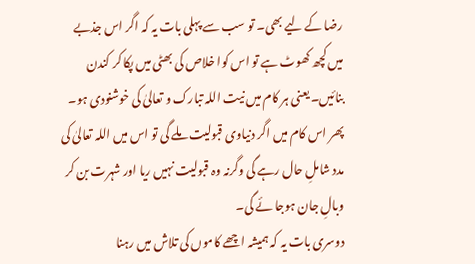رضا کے لیے بھی۔ تو سب سے پہلی بات یہ کہ اگر اس جذبے میں کچھ کھوٹ ہے تو اس کوا خلاص کی بھٹی میں پکا کر کندن بنائیں۔ یعنی ہر کام میں نیت اللہ تبارک و تعالیٰ کی خوشنودی ہو۔ پھر اس کام میں اگر دنیاوی قبولیت ملے گی تو اس میں اللہ تعالیٰ کی مدد شاملِ حال رہے گی وگرنہ وہ قبولیت نہیں ریا اور شہرت بن کر وبالِ جان ہوجا ئے گی۔
دوسری بات یہ کہ ہمیشہ اچھے کاموں کی تلاش میں رہنا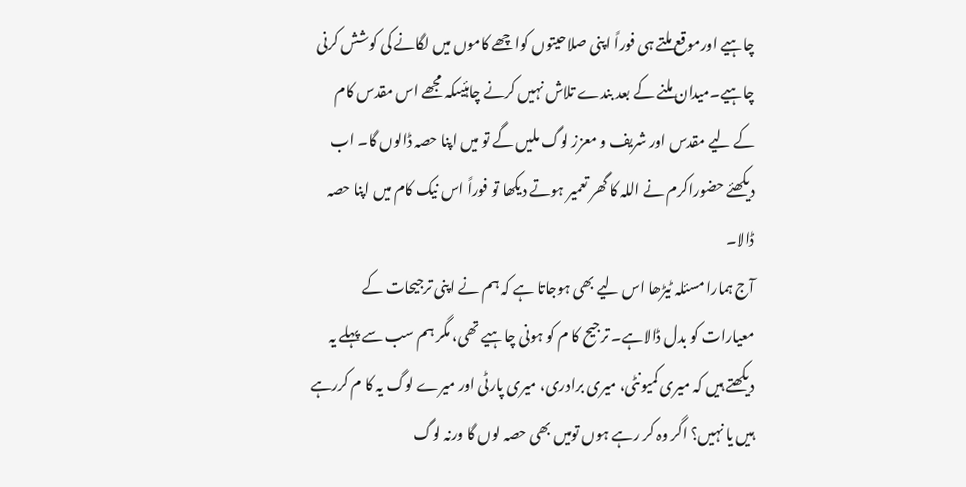چاہیے اورموقع ملتے ہی فوراً اپنی صلاحیتوں کواچھے کاموں میں لگانے کی کوشش کرنی چاہیے۔میدان ملنے کے بعد بندے تلاش نہیں کرنے چاہئیںکہ مجھے اس مقدس کام کے لیے مقدس اور شریف و معزز لوگ ملیں گے تو میں اپنا حصہ ڈالوں گا۔ اب دیکھئے حضوراکرم نے اللہ کا گھر تعمیر ہوتے دیکھا تو فوراً اس نیک کام میں اپنا حصہ ڈالا۔
آج ہمارا مسئلہ ٹیڑھا اس لیے بھی ہوجاتا ہے کہ ہم نے اپنی ترجیحات کے معیارات کو بدل ڈالاہے۔ ترجیح کا م کو ہونی چاہیے تھی، مگر ہم سب سے پہلے یہ دیکھتے ہیں کہ میری کمیونٹی، میری برادری، میری پارٹی اور میرے لوگ یہ کا م کررہے ہیں یا نہیں؟ اگر وہ کر رہے ہوں تومیں بھی حصہ لوں گا ورنہ لوگ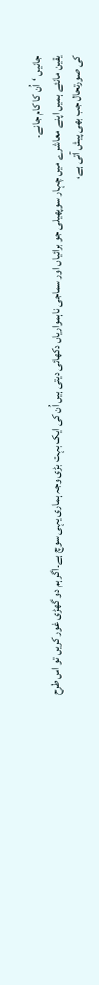جانیں ‘اُن کا کام جانے۔
یقین مانئے ہمیں اپنے معاشرے میں چہار سوپھیلی جو برائیاں اور سماجی ناہمواریاں دکھائی دیتی ہیں اُن کی ایک بہت بڑی وجہ ہماری یہی سوچ ہے۔اگر ہم دو گھڑی غور کریں تو اس طرح کی صورتحال جب بھی پیش آتی ہے،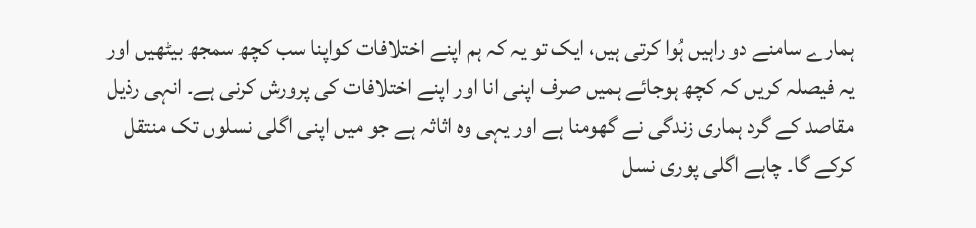ہمارے سامنے دو راہیں ہُوا کرتی ہیں، ایک تو یہ کہ ہم اپنے اختلافات کواپنا سب کچھ سمجھ بیٹھیں اور یہ فیصلہ کریں کہ کچھ ہوجائے ہمیں صرف اپنی انا اور اپنے اختلافات کی پرورش کرنی ہے۔ انہی رذیل مقاصد کے گرد ہماری زندگی نے گھومنا ہے اور یہی وہ اثاثہ ہے جو میں اپنی اگلی نسلوں تک منتقل کرکے گا۔ چاہے اگلی پوری نسل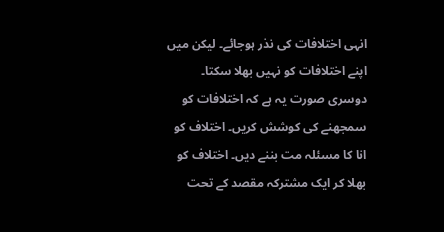انہی اختلافات کی نذر ہوجائے۔ لیکن میں اپنے اختلافات کو نہیں بھلا سکتا۔
دوسری صورت یہ ہے کہ اختلافات کو سمجھنے کی کوشش کریں۔ اختلاف کو انا کا مسئلہ مت بننے دیں۔ اختلاف کو بھلا کر ایک مشترکہ مقصد کے تحت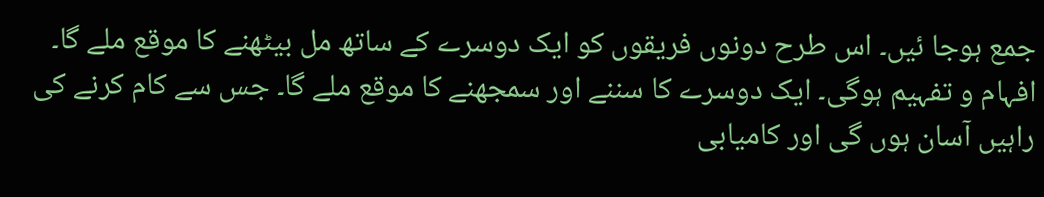جمع ہوجا ئیں۔ اس طرح دونوں فریقوں کو ایک دوسرے کے ساتھ مل بیٹھنے کا موقع ملے گا۔ افہام و تفہیم ہوگی۔ ایک دوسرے کا سننے اور سمجھنے کا موقع ملے گا۔ جس سے کام کرنے کی راہیں آسان ہوں گی اور کامیابی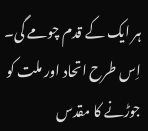ہر ایک کے قدم چومے گی۔ اِس طرح اتحاد اور ملت کو جوڑنے کا مقدس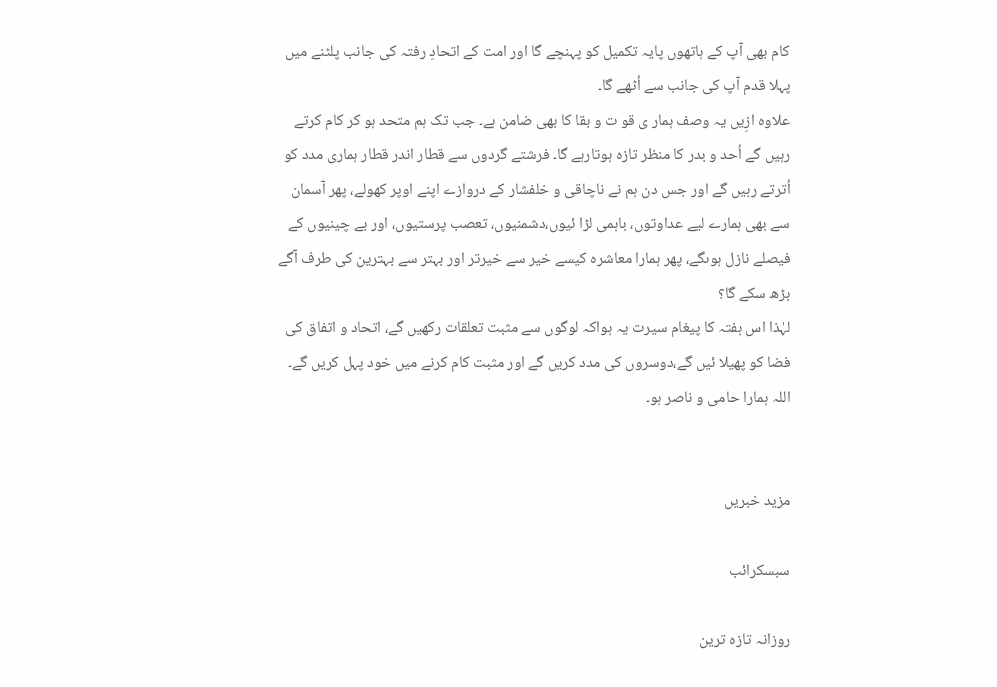کام بھی آپ کے ہاتھوں پایہ تکمیل کو پہنچے گا اور امت کے اتحادِ رفتہ کی جانب پلٹنے میں پہلا قدم آپ کی جانب سے اُٹھے گا۔
علاوہ ازِیں یہ وصف ہمار ی قو ت و بقا کا بھی ضامن ہے۔ جب تک ہم متحد ہو کر کام کرتے رہیں گے اُحد و بدر کا منظر تازہ ہوتارہے گا۔ فرشتے گردوں سے قطار اندر قطار ہماری مدد کو اُترتے رہیں گے اور جس دن ہم نے ناچاقی و خلفشار کے دروازے اپنے اوپر کھولے، پھر آسمان سے بھی ہمارے لیے عداوتوں، باہمی لڑا ئیوں،دشمنیوں، تعصب پرستیوں، اور بے چینیوں کے فیصلے نازل ہوںگے، پھر ہمارا معاشرہ کیسے خیر سے خیرتر اور بہتر سے بہترین کی طرف آگے بڑھ سکے گا؟
لہٰذا اس ہفتہ کا پیغام سیرت یہ ہواکہ لوگوں سے مثبت تعلقات رکھیں گے، اتحاد و اتفاق کی فضا کو پھیلا ئیں گے،دوسروں کی مدد کریں گے اور مثبت کام کرنے میں خود پہل کریں گے۔
اللہ ہمارا حامی و ناصر ہو۔


مزید خبریں

سبسکرائب

روزانہ تازہ ترین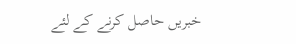خبریں حاصل کرنے کے لئے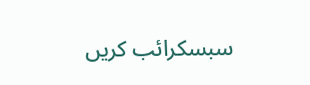سبسکرائب کریں